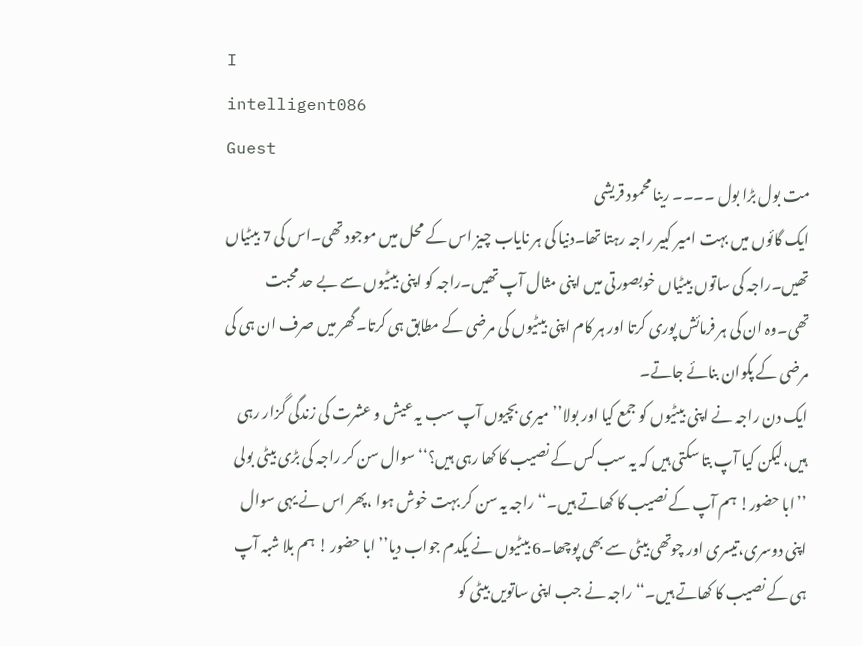I
intelligent086
Guest
مت بول بڑا بول ۔۔۔۔ رینا محمود قریشی
ایک گائوں میں بہت امیر کبیر راجہ رہتا تھا۔دنیا کی ہر نایاب چیز اس کے محل میں موجود تھی۔اس کی 7 بیٹیاں تھیں۔راجہ کی ساتوں بیٹیاں خوبصورتی میں اپنی مثال آپ تھیں۔راجہ کو اپنی بیٹیوں سے بے حد محبت تھی۔وہ ان کی ہر فرمائش پوری کرتا اور ہر کام اپنی بیٹیوں کی مرضی کے مطابق ہی کرتا۔گھر میں صرف ان ہی کی مرضی کے پکوان بنائے جاتے۔
ایک دن راجہ نے اپنی بیٹیوں کو جمع کیا اور بولا’’میری بچیوں آپ سب یہ عیش و عشرت کی زندگی گزار رہی ہیں،لیکن کیا آپ بتا سکتی ہیں کہ یہ سب کس کے نصیب کا کھا رہی ہیں؟‘‘ سوال سن کر راجہ کی بڑی بیٹی بولی ’’ابا حضور! ہم آپ کے نصیب کا کھاتے ہیں۔‘‘راجہ یہ سن کر بہت خوش ہوا ،پھر اس نے یہی سوال اپنی دوسری،تیسری اور چوتھی بیٹی سے بھی پوچھا۔6 بیٹیوں نے یکدم جواب دیا’’ابا حضور ! ہم بلا شبہ آپ ہی کے نصیب کا کھاتے ہیں۔‘‘راجہ نے جب اپنی ساتویں بیٹی کو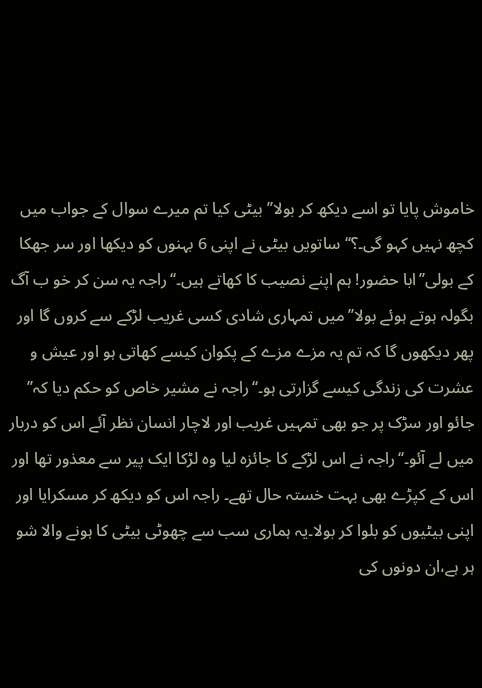خاموش پایا تو اسے دیکھ کر بولا’’بیٹی کیا تم میرے سوال کے جواب میں کچھ نہیں کہو گی۔؟‘‘ساتویں بیٹی نے اپنی 6 بہنوں کو دیکھا اور سر جھکا کے بولی’’ابا حضور! ہم اپنے نصیب کا کھاتے ہیں۔‘‘راجہ یہ سن کر خو ب آگ بگولہ ہوتے ہوئے بولا’’میں تمہاری شادی کسی غریب لڑکے سے کروں گا اور پھر دیکھوں گا کہ تم یہ مزے مزے کے پکوان کیسے کھاتی ہو اور عیش و عشرت کی زندگی کیسے گزارتی ہو۔‘‘راجہ نے مشیر خاص کو حکم دیا کہ’’ جائو اور سڑک پر جو بھی تمہیں غریب اور لاچار انسان نظر آئے اس کو دربار میں لے آئو۔‘‘راجہ نے اس لڑکے کا جائزہ لیا وہ لڑکا ایک پیر سے معذور تھا اور اس کے کپڑے بھی بہت خستہ حال تھے۔ راجہ اس کو دیکھ کر مسکرایا اور اپنی بیٹیوں کو بلوا کر بولا۔یہ ہماری سب سے چھوٹی بیٹی کا ہونے والا شو ہر ہے،ان دونوں کی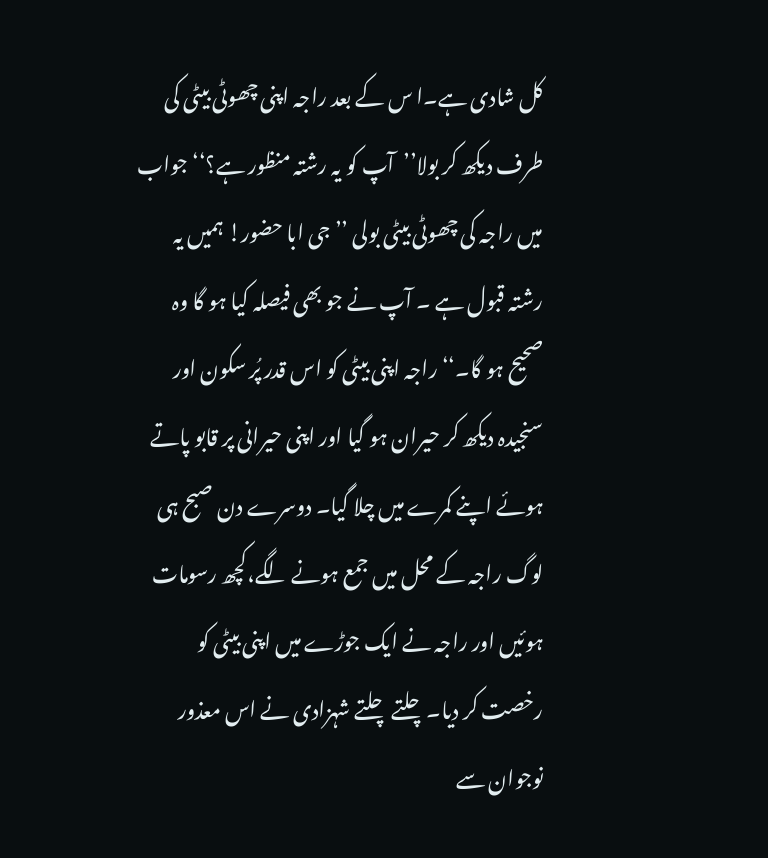کل شادی ہے۔ا س کے بعد راجہ اپنی چھوٹی بیٹی کی طرف دیکھ کر بولا’’آپ کو یہ رشتہ منظور ہے؟‘‘جواب میں راجہ کی چھوٹی بیٹی بولی ’’جی ابا حضور! ہمیں یہ رشتہ قبول ہے ۔ آپ نے جو بھی فیصلہ کیا ہو گا وہ صحیح ہو گا۔‘‘راجہ اپنی بیٹی کو اس قدر پُر سکون اور سنجیدہ دیکھ کر حیران ہو گیا اور اپنی حیرانی پر قابو پاتے ہوئے اپنے کمرے میں چلا گیا۔ دوسرے دن صبح ہی لوگ راجہ کے محل میں جمع ہونے لگے،کچھ رسومات ہوئیں اور راجہ نے ایک جوڑے میں اپنی بیٹی کو رخصت کر دیا۔چلتے چلتے شہزادی نے اس معذور نوجوان سے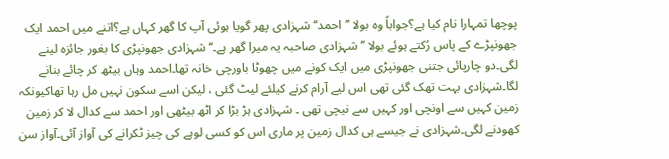پوچھا تمہارا نام کیا ہے؟جواباً وہ بولا ’’احمد‘‘ شہزادی پھر گویا ہوئی آپ کا گھر کہاں ہے؟اتنے میں احمد ایک جھونپڑے کے پاس رُکتے ہوئے بولا ’’شہزادی صاحبہ یہ میرا گھر ہے۔‘‘شہزادی جھونپڑی کا بغور جائزہ لینے لگی۔دو چارپائی جتنی جھونپڑی میں ایک کونے میں چھوٹا باورچی خانہ تھا۔احمد وہاں بیٹھ کر چائے بنانے لگا۔شہزادی بہت تھک گئی تھی اس لیے آرام کرنے کیلئے لیٹ گئی ، لیکن اسے سکون نہیں مل رہا تھاکیونکہ زمین کہیں سے اونچی اور کہیں سے نیچی تھی ۔ شہزادی ہڑ بڑا کر اٹھ بیٹھی اور احمد سے کدال لا کر زمین کھودنے لگی۔شہزادی نے جیسے ہی کدال زمین پر ماری اس کو کسی لوہے کی چیز ٹکرانے کی آواز آئی۔آواز سن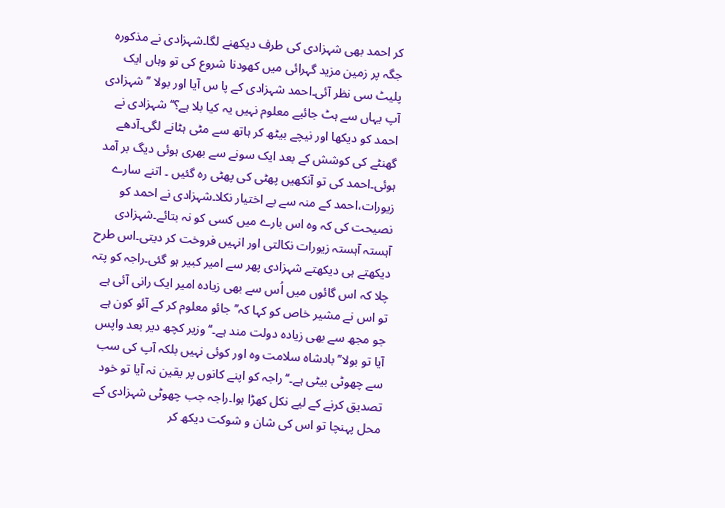کر احمد بھی شہزادی کی طرف دیکھنے لگا۔شہزادی نے مذکورہ جگہ پر زمین مزید گہرائی میں کھودنا شروع کی تو وہاں ایک پلیٹ سی نظر آئی۔احمد شہزادی کے پا س آیا اور بولا ’’شہزادی آپ یہاں سے ہٹ جائیے معلوم نہیں یہ کیا بلا ہے؟‘‘شہزادی نے احمد کو دیکھا اور نیچے بیٹھ کر ہاتھ سے مٹی ہٹانے لگی۔آدھے گھنٹے کی کوشش کے بعد ایک سونے سے بھری ہوئی دیگ بر آمد ہوئی۔احمد کی تو آنکھیں پھٹی کی پھٹی رہ گئیں ۔ اتنے سارے زیورات،احمد کے منہ سے بے اختیار نکلا۔شہزادی نے احمد کو نصیحت کی کہ وہ اس بارے میں کسی کو نہ بتائے۔شہزادی آہستہ آہستہ زیورات نکالتی اور انہیں فروخت کر دیتی۔اس طرح دیکھتے ہی دیکھتے شہزادی پھر سے امیر کبیر ہو گئی۔راجہ کو پتہ چلا کہ اس گائوں میں اُس سے بھی زیادہ امیر ایک رانی آئی ہے تو اس نے مشیر خاص کو کہا کہ’’جائو معلوم کر کے آئو کون ہے جو مجھ سے بھی زیادہ دولت مند ہے۔‘‘وزیر کچھ دیر بعد واپس آیا تو بولا’’بادشاہ سلامت وہ اور کوئی نہیں بلکہ آپ کی سب سے چھوٹی بیٹی ہے۔‘‘راجہ کو اپنے کانوں پر یقین نہ آیا تو خود تصدیق کرنے کے لیے نکل کھڑا ہوا۔راجہ جب چھوٹی شہزادی کے محل پہنچا تو اس کی شان و شوکت دیکھ کر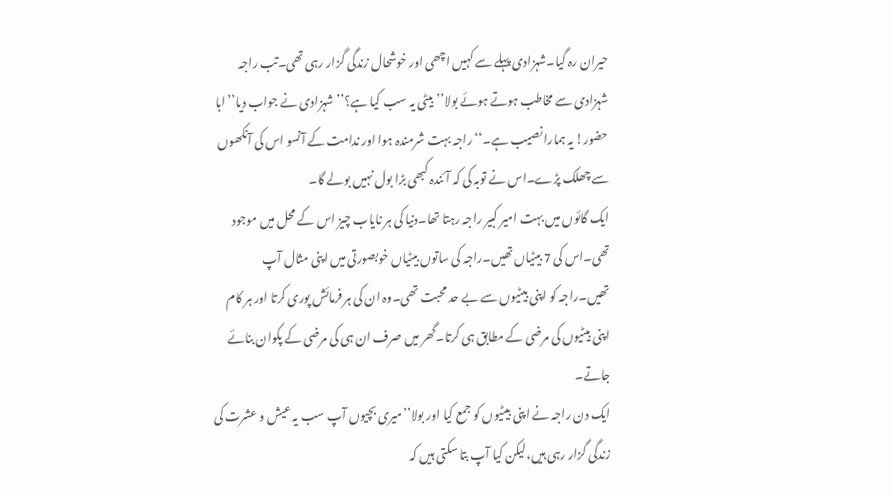حیران رہ گیا۔شہزادی پہلے سے کہیں اچھی اور خوشحال زندگی گزار رہی تھی۔تب راجہ شہزادی سے مخاطب ہوتے ہوئے بولا’’بیٹی یہ سب کیا ہے؟’’شہزادی نے جواب دیا’’ابا حضور! یہ ہمارا نصیب ہے۔‘‘ راجہ بہت شرمندہ ہوا اور ندامت کے آنسو اس کی آنکھوں سے چھلک پڑے۔اس نے توبہ کی کہ آئندہ کبھی بڑا بول نہیں بولے گا۔
ایک گائوں میں بہت امیر کبیر راجہ رہتا تھا۔دنیا کی ہر نایاب چیز اس کے محل میں موجود تھی۔اس کی 7 بیٹیاں تھیں۔راجہ کی ساتوں بیٹیاں خوبصورتی میں اپنی مثال آپ تھیں۔راجہ کو اپنی بیٹیوں سے بے حد محبت تھی۔وہ ان کی ہر فرمائش پوری کرتا اور ہر کام اپنی بیٹیوں کی مرضی کے مطابق ہی کرتا۔گھر میں صرف ان ہی کی مرضی کے پکوان بنائے جاتے۔
ایک دن راجہ نے اپنی بیٹیوں کو جمع کیا اور بولا’’میری بچیوں آپ سب یہ عیش و عشرت کی زندگی گزار رہی ہیں،لیکن کیا آپ بتا سکتی ہیں کہ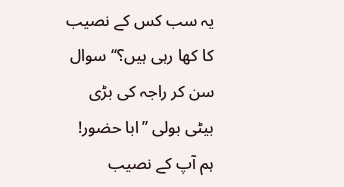یہ سب کس کے نصیب کا کھا رہی ہیں؟‘‘ سوال سن کر راجہ کی بڑی بیٹی بولی ’’ابا حضور! ہم آپ کے نصیب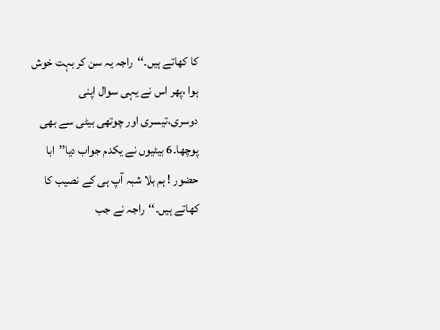کا کھاتے ہیں۔‘‘راجہ یہ سن کر بہت خوش ہوا ،پھر اس نے یہی سوال اپنی دوسری،تیسری اور چوتھی بیٹی سے بھی پوچھا۔6 بیٹیوں نے یکدم جواب دیا’’ابا حضور ! ہم بلا شبہ آپ ہی کے نصیب کا کھاتے ہیں۔‘‘راجہ نے جب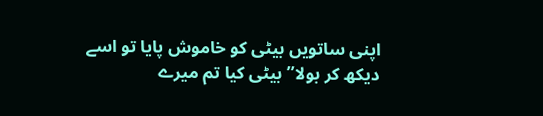اپنی ساتویں بیٹی کو خاموش پایا تو اسے دیکھ کر بولا’’بیٹی کیا تم میرے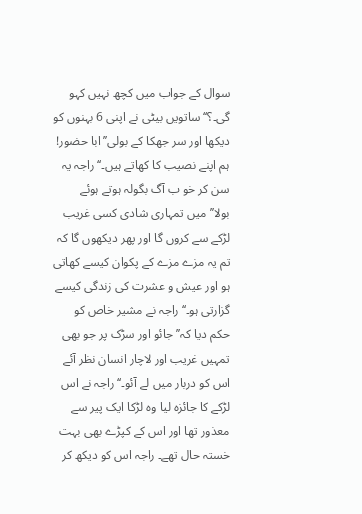سوال کے جواب میں کچھ نہیں کہو گی۔؟‘‘ساتویں بیٹی نے اپنی 6 بہنوں کو دیکھا اور سر جھکا کے بولی’’ابا حضور! ہم اپنے نصیب کا کھاتے ہیں۔‘‘راجہ یہ سن کر خو ب آگ بگولہ ہوتے ہوئے بولا’’میں تمہاری شادی کسی غریب لڑکے سے کروں گا اور پھر دیکھوں گا کہ تم یہ مزے مزے کے پکوان کیسے کھاتی ہو اور عیش و عشرت کی زندگی کیسے گزارتی ہو۔‘‘راجہ نے مشیر خاص کو حکم دیا کہ’’ جائو اور سڑک پر جو بھی تمہیں غریب اور لاچار انسان نظر آئے اس کو دربار میں لے آئو۔‘‘راجہ نے اس لڑکے کا جائزہ لیا وہ لڑکا ایک پیر سے معذور تھا اور اس کے کپڑے بھی بہت خستہ حال تھے۔ راجہ اس کو دیکھ کر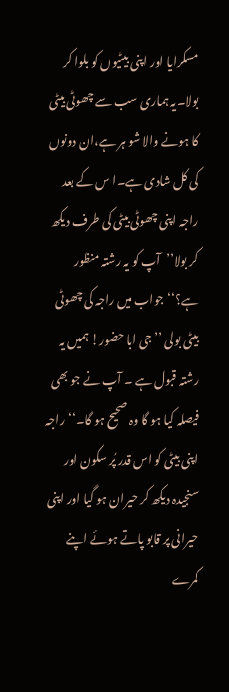مسکرایا اور اپنی بیٹیوں کو بلوا کر بولا۔یہ ہماری سب سے چھوٹی بیٹی کا ہونے والا شو ہر ہے،ان دونوں کی کل شادی ہے۔ا س کے بعد راجہ اپنی چھوٹی بیٹی کی طرف دیکھ کر بولا’’آپ کو یہ رشتہ منظور ہے؟‘‘جواب میں راجہ کی چھوٹی بیٹی بولی ’’جی ابا حضور! ہمیں یہ رشتہ قبول ہے ۔ آپ نے جو بھی فیصلہ کیا ہو گا وہ صحیح ہو گا۔‘‘راجہ اپنی بیٹی کو اس قدر پُر سکون اور سنجیدہ دیکھ کر حیران ہو گیا اور اپنی حیرانی پر قابو پاتے ہوئے اپنے کمرے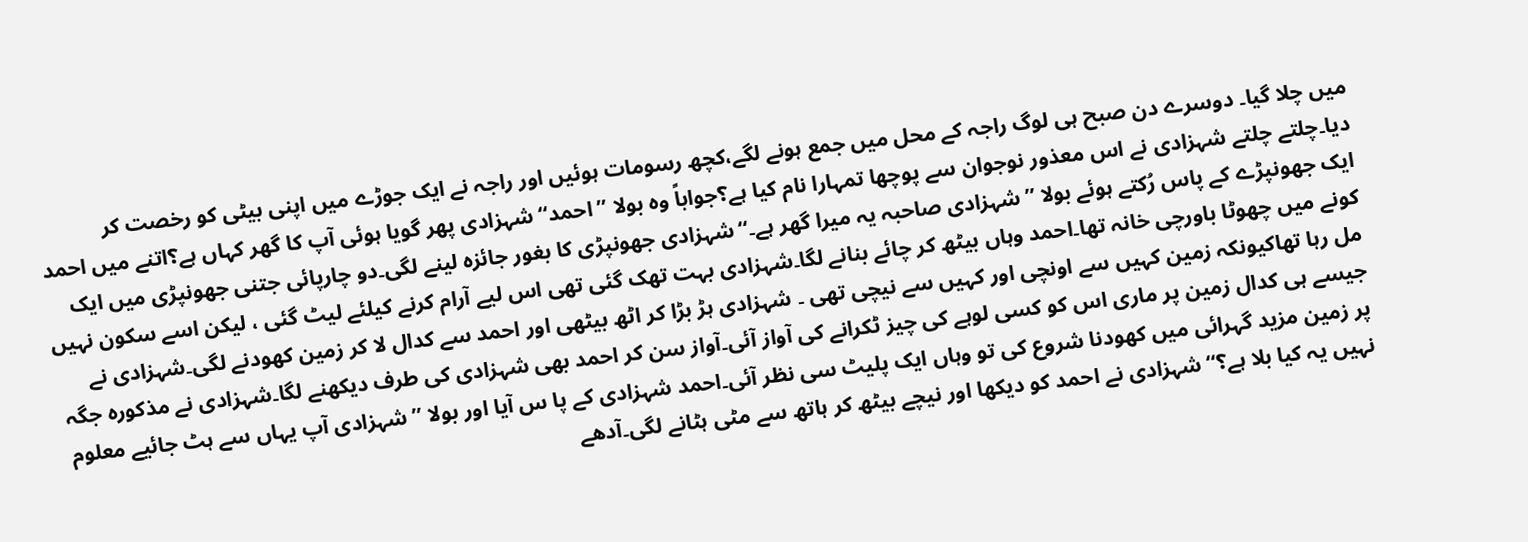میں چلا گیا۔ دوسرے دن صبح ہی لوگ راجہ کے محل میں جمع ہونے لگے،کچھ رسومات ہوئیں اور راجہ نے ایک جوڑے میں اپنی بیٹی کو رخصت کر دیا۔چلتے چلتے شہزادی نے اس معذور نوجوان سے پوچھا تمہارا نام کیا ہے؟جواباً وہ بولا ’’احمد‘‘ شہزادی پھر گویا ہوئی آپ کا گھر کہاں ہے؟اتنے میں احمد ایک جھونپڑے کے پاس رُکتے ہوئے بولا ’’شہزادی صاحبہ یہ میرا گھر ہے۔‘‘شہزادی جھونپڑی کا بغور جائزہ لینے لگی۔دو چارپائی جتنی جھونپڑی میں ایک کونے میں چھوٹا باورچی خانہ تھا۔احمد وہاں بیٹھ کر چائے بنانے لگا۔شہزادی بہت تھک گئی تھی اس لیے آرام کرنے کیلئے لیٹ گئی ، لیکن اسے سکون نہیں مل رہا تھاکیونکہ زمین کہیں سے اونچی اور کہیں سے نیچی تھی ۔ شہزادی ہڑ بڑا کر اٹھ بیٹھی اور احمد سے کدال لا کر زمین کھودنے لگی۔شہزادی نے جیسے ہی کدال زمین پر ماری اس کو کسی لوہے کی چیز ٹکرانے کی آواز آئی۔آواز سن کر احمد بھی شہزادی کی طرف دیکھنے لگا۔شہزادی نے مذکورہ جگہ پر زمین مزید گہرائی میں کھودنا شروع کی تو وہاں ایک پلیٹ سی نظر آئی۔احمد شہزادی کے پا س آیا اور بولا ’’شہزادی آپ یہاں سے ہٹ جائیے معلوم نہیں یہ کیا بلا ہے؟‘‘شہزادی نے احمد کو دیکھا اور نیچے بیٹھ کر ہاتھ سے مٹی ہٹانے لگی۔آدھے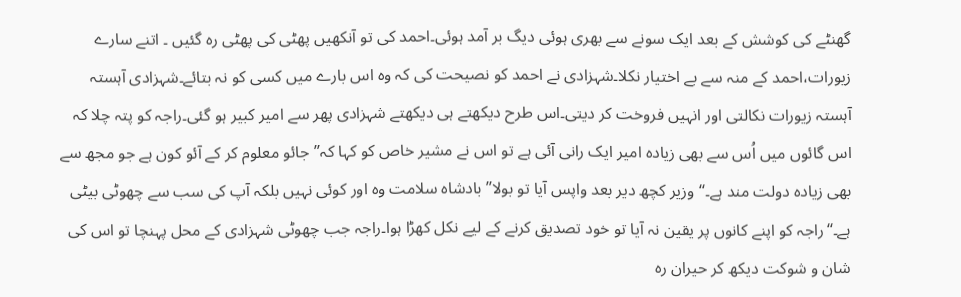گھنٹے کی کوشش کے بعد ایک سونے سے بھری ہوئی دیگ بر آمد ہوئی۔احمد کی تو آنکھیں پھٹی کی پھٹی رہ گئیں ۔ اتنے سارے زیورات،احمد کے منہ سے بے اختیار نکلا۔شہزادی نے احمد کو نصیحت کی کہ وہ اس بارے میں کسی کو نہ بتائے۔شہزادی آہستہ آہستہ زیورات نکالتی اور انہیں فروخت کر دیتی۔اس طرح دیکھتے ہی دیکھتے شہزادی پھر سے امیر کبیر ہو گئی۔راجہ کو پتہ چلا کہ اس گائوں میں اُس سے بھی زیادہ امیر ایک رانی آئی ہے تو اس نے مشیر خاص کو کہا کہ’’جائو معلوم کر کے آئو کون ہے جو مجھ سے بھی زیادہ دولت مند ہے۔‘‘وزیر کچھ دیر بعد واپس آیا تو بولا’’بادشاہ سلامت وہ اور کوئی نہیں بلکہ آپ کی سب سے چھوٹی بیٹی ہے۔‘‘راجہ کو اپنے کانوں پر یقین نہ آیا تو خود تصدیق کرنے کے لیے نکل کھڑا ہوا۔راجہ جب چھوٹی شہزادی کے محل پہنچا تو اس کی شان و شوکت دیکھ کر حیران رہ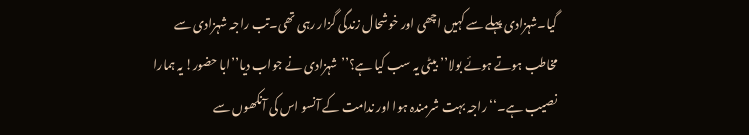گیا۔شہزادی پہلے سے کہیں اچھی اور خوشحال زندگی گزار رہی تھی۔تب راجہ شہزادی سے مخاطب ہوتے ہوئے بولا’’بیٹی یہ سب کیا ہے؟’’شہزادی نے جواب دیا’’ابا حضور! یہ ہمارا نصیب ہے۔‘‘ راجہ بہت شرمندہ ہوا اور ندامت کے آنسو اس کی آنکھوں سے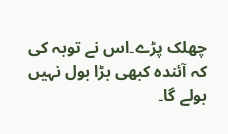چھلک پڑے۔اس نے توبہ کی کہ آئندہ کبھی بڑا بول نہیں بولے گا۔